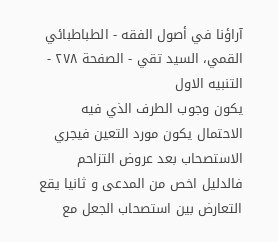آراؤنا في أصول الفقه - الطباطبائي القمي، السيد تقي - الصفحة ٢٧٨ - التنبيه الاول
يكون وجوب الطرف الذي فيه الاحتمال يكون مورد التعين فيجري الاستصحاب بعد عروض التزاحم فالدليل اخص من المدعى و ثانيا يقع التعارض بين استصحاب الجعل مع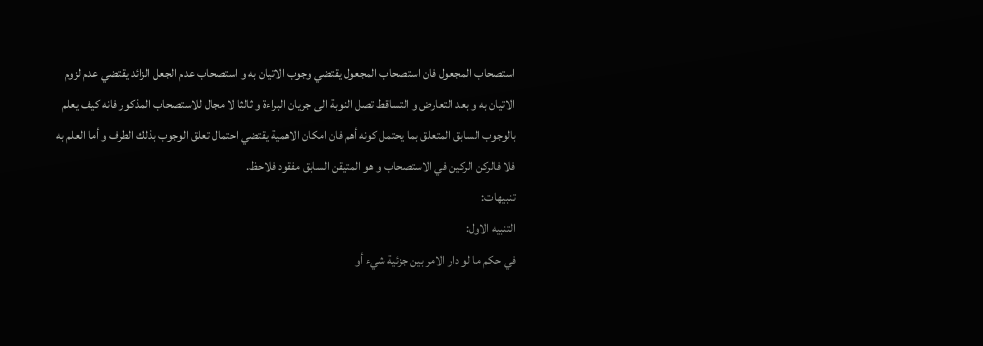استصحاب المجعول فان استصحاب المجعول يقتضي وجوب الاتيان به و استصحاب عدم الجعل الزائد يقتضي عدم لزوم الاتيان به و بعد التعارض و التساقط تصل النوبة الى جريان البراءة و ثالثا لا مجال للاستصحاب المذكور فانه كيف يعلم بالوجوب السابق المتعلق بما يحتمل كونه أهم فان امكان الاهمية يقتضي احتمال تعلق الوجوب بذلك الطرف و أما العلم به فلا فالركن الركين في الاستصحاب و هو المتيقن السابق مفقود فلاحظ.
تنبيهات:
التنبيه الاول:
في حكم ما لو دار الامر بين جزئية شيء أو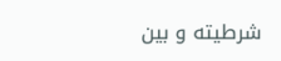شرطيته و بين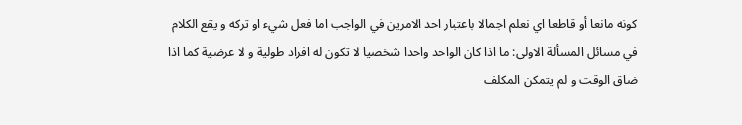كونه مانعا أو قاطعا اي نعلم اجمالا باعتبار احد الامرين في الواجب اما فعل شيء او تركه و يقع الكلام في مسائل المسألة الاولى: ما اذا كان الواحد واحدا شخصيا لا تكون له افراد طولية و لا عرضية كما اذا ضاق الوقت و لم يتمكن المكلف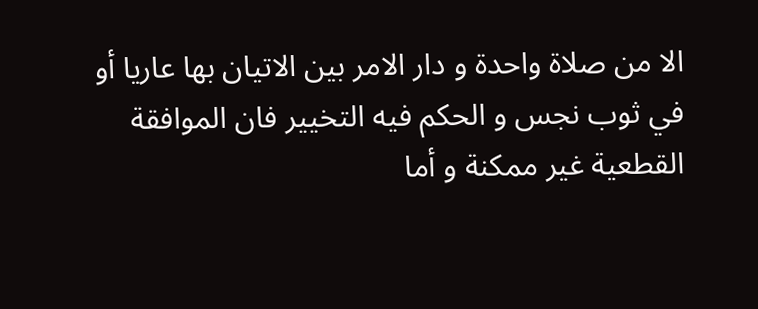الا من صلاة واحدة و دار الامر بين الاتيان بها عاريا أو في ثوب نجس و الحكم فيه التخيير فان الموافقة القطعية غير ممكنة و أما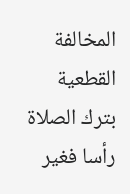المخالفة القطعية بترك الصلاة رأسا فغير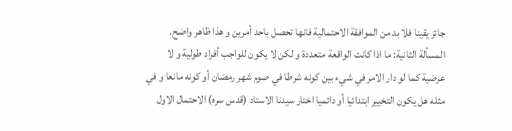جائز يقينا فلا بد من الموافقة الاحتمالية فانها تحصل باحد أمرين و هذا ظاهر واضح.
المسألة الثانية: ما اذا كانت الواقعة متعددة و لكن لا يكون للواجب أفراد طولية و لا عرضية كما لو دار الامر في شيء بين كونه شرطا في صوم شهر رمضان أو كونه مانعا و في مثله هل يكون التخيير ابتدائيا أو دائميا اختار سيدنا الاستاد (قدس سره) الاحتمال الاول